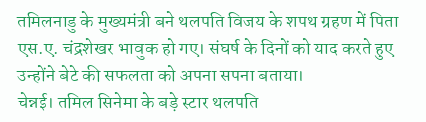तमिलनाडु के मुख्यमंत्री बने थलपति विजय के शपथ ग्रहण में पिता एस.ए. चंद्रशेखर भावुक हो गए। संघर्ष के दिनों को याद करते हुए उन्होंने बेटे की सफलता को अपना सपना बताया।
चेन्नई। तमिल सिनेमा के बड़े स्टार थलपति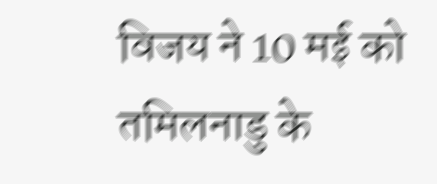विजय ने 10 मई को तमिलनाडु के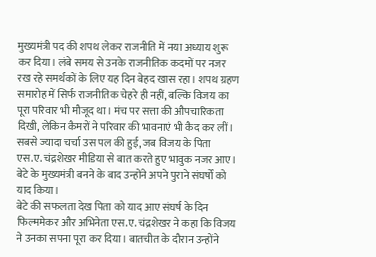मुख्यमंत्री पद की शपथ लेकर राजनीति में नया अध्याय शुरू कर दिया। लंबे समय से उनके राजनीतिक कदमों पर नजर रख रहे समर्थकों के लिए यह दिन बेहद खास रहा। शपथ ग्रहण समारोह में सिर्फ राजनीतिक चेहरे ही नहीं, बल्कि विजय का पूरा परिवार भी मौजूद था। मंच पर सत्ता की औपचारिकता दिखी, लेकिन कैमरों ने परिवार की भावनाएं भी कैद कर लीं।
सबसे ज्यादा चर्चा उस पल की हुई, जब विजय के पिता एस.ए. चंद्रशेखर मीडिया से बात करते हुए भावुक नजर आए। बेटे के मुख्यमंत्री बनने के बाद उन्होंने अपने पुराने संघर्षों को याद किया।
बेटे की सफलता देख पिता को याद आए संघर्ष के दिन
फिल्ममेकर और अभिनेता एस.ए. चंद्रशेखर ने कहा कि विजय ने उनका सपना पूरा कर दिया। बातचीत के दौरान उन्होंने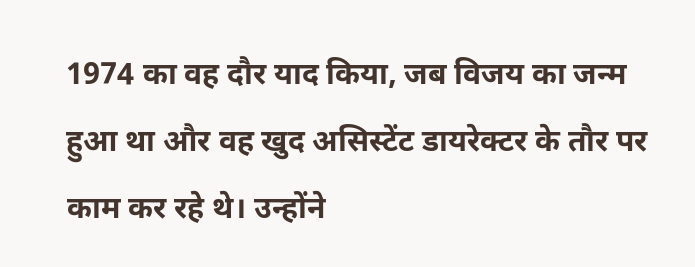1974 का वह दौर याद किया, जब विजय का जन्म हुआ था और वह खुद असिस्टेंट डायरेक्टर के तौर पर काम कर रहे थे। उन्होंने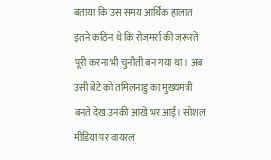बताया कि उस समय आर्थिक हालात इतने कठिन थे कि रोजमर्रा की जरूरतें पूरी करना भी चुनौती बन गया था। अब उसी बेटे को तमिलनाडु का मुख्यमंत्री बनते देख उनकी आंखें भर आईं। सोशल मीडिया पर वायरल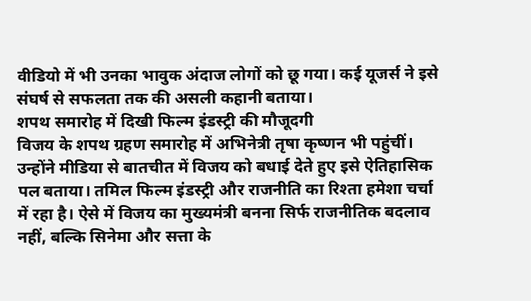वीडियो में भी उनका भावुक अंदाज लोगों को छू गया। कई यूजर्स ने इसे संघर्ष से सफलता तक की असली कहानी बताया।
शपथ समारोह में दिखी फिल्म इंडस्ट्री की मौजूदगी
विजय के शपथ ग्रहण समारोह में अभिनेत्री तृषा कृष्णन भी पहुंचीं। उन्होंने मीडिया से बातचीत में विजय को बधाई देते हुए इसे ऐतिहासिक पल बताया। तमिल फिल्म इंडस्ट्री और राजनीति का रिश्ता हमेशा चर्चा में रहा है। ऐसे में विजय का मुख्यमंत्री बनना सिर्फ राजनीतिक बदलाव नहीं, बल्कि सिनेमा और सत्ता के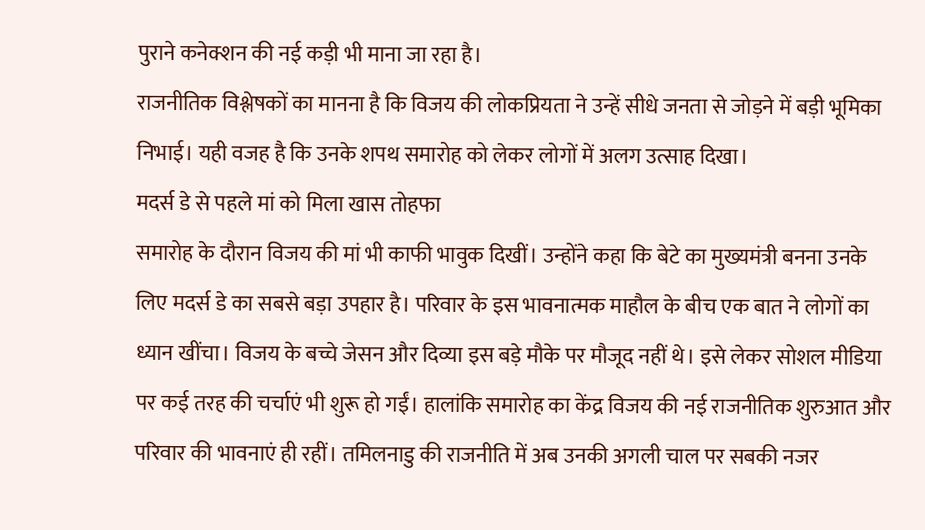पुराने कनेक्शन की नई कड़ी भी माना जा रहा है।
राजनीतिक विश्लेषकों का मानना है कि विजय की लोकप्रियता ने उन्हें सीधे जनता से जोड़ने में बड़ी भूमिका निभाई। यही वजह है कि उनके शपथ समारोह को लेकर लोगों में अलग उत्साह दिखा।
मदर्स डे से पहले मां को मिला खास तोहफा
समारोह के दौरान विजय की मां भी काफी भावुक दिखीं। उन्होंने कहा कि बेटे का मुख्यमंत्री बनना उनके लिए मदर्स डे का सबसे बड़ा उपहार है। परिवार के इस भावनात्मक माहौल के बीच एक बात ने लोगों का ध्यान खींचा। विजय के बच्चे जेसन और दिव्या इस बड़े मौके पर मौजूद नहीं थे। इसे लेकर सोशल मीडिया पर कई तरह की चर्चाएं भी शुरू हो गईं। हालांकि समारोह का केंद्र विजय की नई राजनीतिक शुरुआत और परिवार की भावनाएं ही रहीं। तमिलनाडु की राजनीति में अब उनकी अगली चाल पर सबकी नजर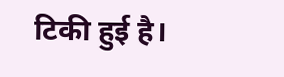टिकी हुई है।